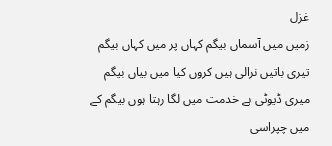غزل
زمیں میں آسماں بیگم کہاں پر میں کہاں بیگم
تیری باتیں نرالی ہیں کروں کیا میں بیاں بیگم
میری ڈیوٹی ہے خدمت میں لگا رہتا ہوں بیگم کے
میں چپراسی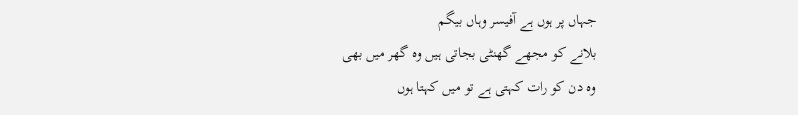جہاں پر ہوں ہے آفیسر وہاں بیگم
بلانے کو مجھے گھنٹی بجاتی ہیں وہ گھر میں بھی
وہ دن کو رات کہتی ہے تو میں کہتا ہوں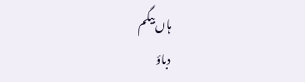ہاں بیگم
دباؤ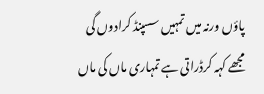پاؤں ورنہ میں تمہیں سسپنڈ کرادوں گی
مجھے کہہ کرڈراتی ہے تمہاری ماں کی ماں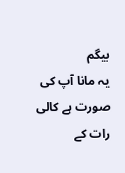بیگم
یہ مانا آپ کی صورت ہے کالی رات کے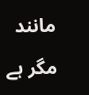مانند
مگر ہے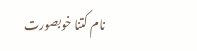نام کتنا خوبصورت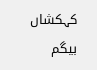کہکشاں بیگم